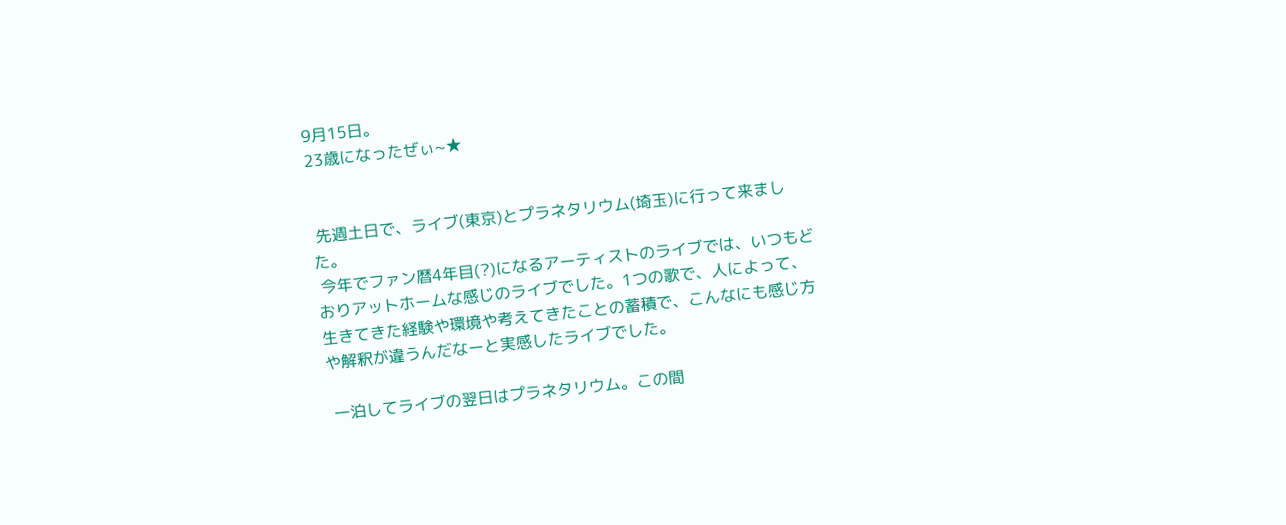9月15日。
23歳になったぜぃ~★


 先週土日で、ライブ(東京)とプラネタリウム(埼玉)に行って来ました。
 今年でファン暦4年目(?)になるアーティストのライブでは、いつもどおりアットホームな感じのライブでした。1つの歌で、人によって、生きてきた経験や環境や考えてきたことの蓄積で、こんなにも感じ方や解釈が違うんだなーと実感したライブでした。

 一泊してライブの翌日はプラネタリウム。この間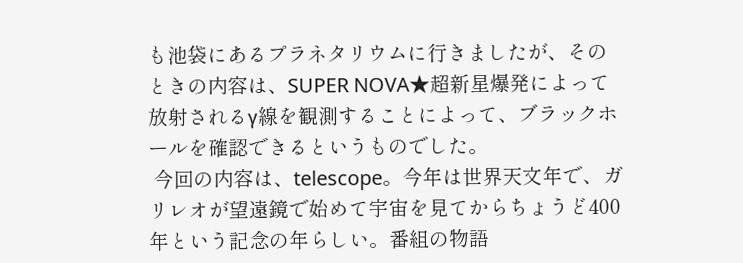も池袋にあるプラネタリウムに行きましたが、そのときの内容は、SUPER NOVA★超新星爆発によって放射されるγ線を観測することによって、ブラックホールを確認できるというものでした。
 今回の内容は、telescope。今年は世界天文年で、ガリレオが望遠鏡で始めて宇宙を見てからちょうど400年という記念の年らしい。番組の物語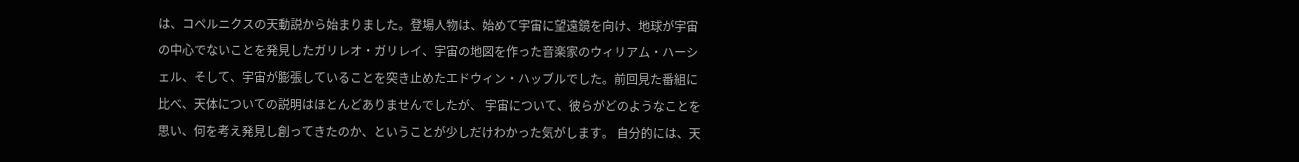は、コペルニクスの天動説から始まりました。登場人物は、始めて宇宙に望遠鏡を向け、地球が宇宙の中心でないことを発見したガリレオ・ガリレイ、宇宙の地図を作った音楽家のウィリアム・ハーシェル、そして、宇宙が膨張していることを突き止めたエドウィン・ハッブルでした。前回見た番組に比べ、天体についての説明はほとんどありませんでしたが、 宇宙について、彼らがどのようなことを思い、何を考え発見し創ってきたのか、ということが少しだけわかった気がします。 自分的には、天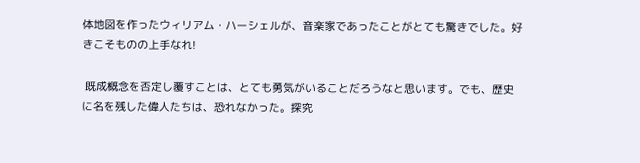体地図を作ったウィリアム・ハーシェルが、音楽家であったことがとても驚きでした。好きこそものの上手なれ!

 既成概念を否定し覆すことは、とても勇気がいることだろうなと思います。でも、歴史に名を残した偉人たちは、恐れなかった。探究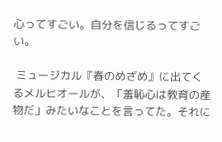心ってすごい。自分を信じるってすごい。

 ミュージカル『春のめざめ』に出てくるメルヒオールが、「羞恥心は教育の産物だ」みたいなことを言ってた。それに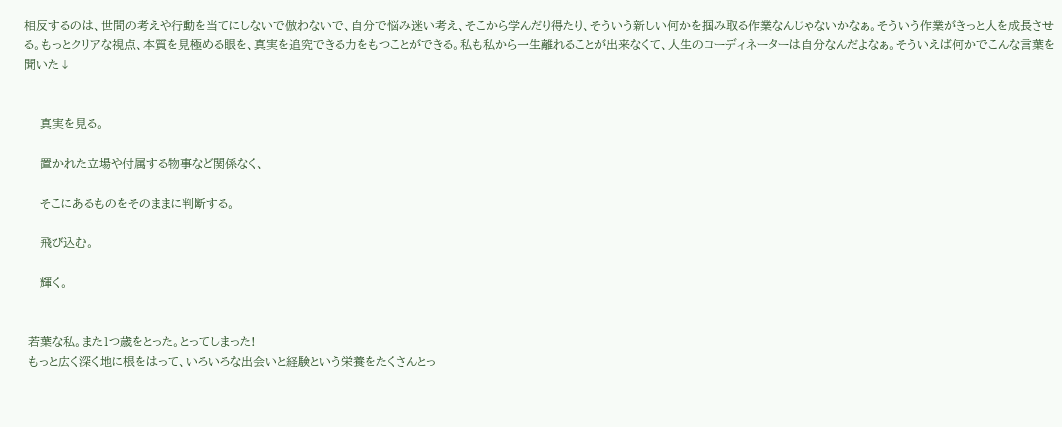相反するのは、世間の考えや行動を当てにしないで倣わないで、自分で悩み迷い考え、そこから学んだり得たり、そういう新しい何かを掴み取る作業なんじゃないかなぁ。そういう作業がきっと人を成長させる。もっとクリアな視点、本質を見極める眼を、真実を追究できる力をもつことができる。私も私から一生離れることが出来なくて、人生のコーディネーターは自分なんだよなぁ。そういえば何かでこんな言葉を聞いた↓


    真実を見る。

    置かれた立場や付属する物事など関係なく、

    そこにあるものをそのままに判断する。

    飛び込む。

    輝く。


 若葉な私。また1つ歳をとった。とってしまった!
 もっと広く深く地に根をはって、いろいろな出会いと経験という栄養をたくさんとっ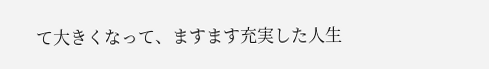て大きくなって、ますます充実した人生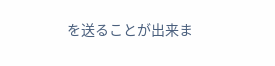を送ることが出来ま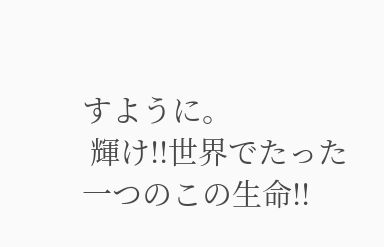すように。
 輝け!!世界でたった一つのこの生命!!